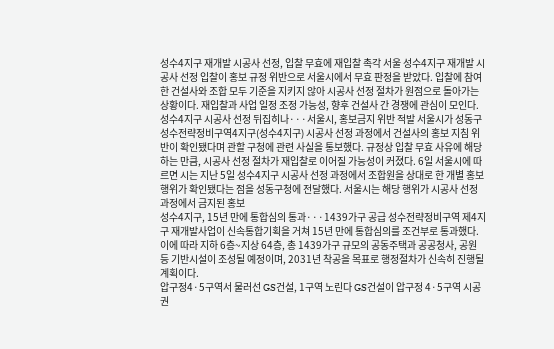성수4지구 재개발 시공사 선정, 입찰 무효에 재입찰 촉각 서울 성수4지구 재개발 시공사 선정 입찰이 홍보 규정 위반으로 서울시에서 무효 판정을 받았다. 입찰에 참여한 건설사와 조합 모두 기준을 지키지 않아 시공사 선정 절차가 원점으로 돌아가는 상황이다. 재입찰과 사업 일정 조정 가능성, 향후 건설사 간 경쟁에 관심이 모인다.
성수4지구 시공사 선정 뒤집히나···서울시, 홍보금지 위반 적발 서울시가 성동구 성수전략정비구역4지구(성수4지구) 시공사 선정 과정에서 건설사의 홍보 지침 위반이 확인됐다며 관할 구청에 관련 사실을 통보했다. 규정상 입찰 무효 사유에 해당하는 만큼, 시공사 선정 절차가 재입찰로 이어질 가능성이 커졌다. 6일 서울시에 따르면 시는 지난 5일 성수4지구 시공사 선정 과정에서 조합원을 상대로 한 개별 홍보 행위가 확인됐다는 점을 성동구청에 전달했다. 서울시는 해당 행위가 시공사 선정 과정에서 금지된 홍보
성수4지구, 15년 만에 통합심의 통과···1439가구 공급 성수전략정비구역 제4지구 재개발사업이 신속통합기획을 거쳐 15년 만에 통합심의를 조건부로 통과했다. 이에 따라 지하 6층~지상 64층, 총 1439가구 규모의 공동주택과 공공청사, 공원 등 기반시설이 조성될 예정이며, 2031년 착공을 목표로 행정절차가 신속히 진행될 계획이다.
압구정4·5구역서 물러선 GS건설, 1구역 노린다 GS건설이 압구정 4·5구역 시공권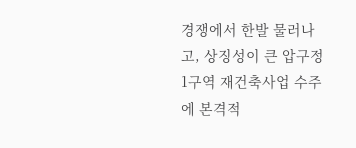경쟁에서 한발 물러나고, 상징성이 큰 압구정 1구역 재건축사업 수주에 본격적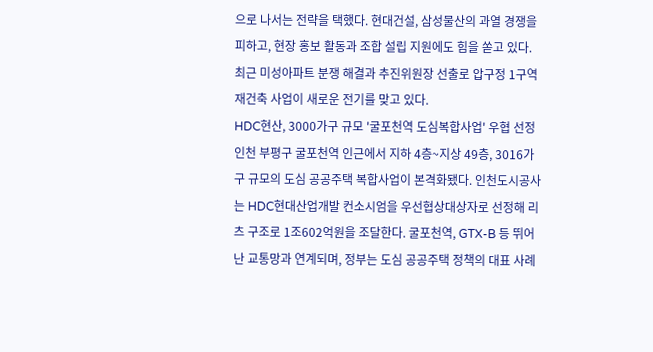으로 나서는 전략을 택했다. 현대건설, 삼성물산의 과열 경쟁을 피하고, 현장 홍보 활동과 조합 설립 지원에도 힘을 쏟고 있다. 최근 미성아파트 분쟁 해결과 추진위원장 선출로 압구정 1구역 재건축 사업이 새로운 전기를 맞고 있다.
HDC현산, 3000가구 규모 '굴포천역 도심복합사업' 우협 선정 인천 부평구 굴포천역 인근에서 지하 4층~지상 49층, 3016가구 규모의 도심 공공주택 복합사업이 본격화됐다. 인천도시공사는 HDC현대산업개발 컨소시엄을 우선협상대상자로 선정해 리츠 구조로 1조602억원을 조달한다. 굴포천역, GTX-B 등 뛰어난 교통망과 연계되며, 정부는 도심 공공주택 정책의 대표 사례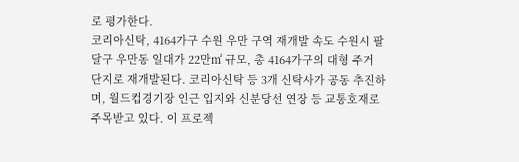로 평가한다.
코리아신탁, 4164가구 수원 우만 구역 재개발 속도 수원시 팔달구 우만동 일대가 22만㎡ 규모, 총 4164가구의 대형 주거 단지로 재개발된다. 코리아신탁 등 3개 신탁사가 공동 추진하며, 월드컵경기장 인근 입지와 신분당선 연장 등 교통호재로 주목받고 있다. 이 프로젝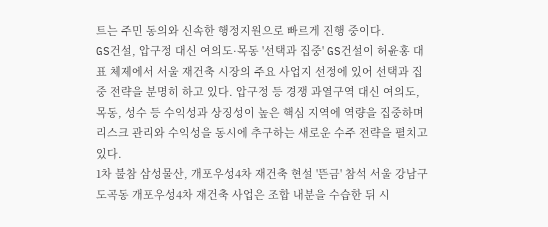트는 주민 동의와 신속한 행정지원으로 빠르게 진행 중이다.
GS건설, 압구정 대신 여의도·목동 '선택과 집중' GS건설이 허윤홍 대표 체제에서 서울 재건축 시장의 주요 사업지 선정에 있어 선택과 집중 전략을 분명히 하고 있다. 압구정 등 경쟁 과열구역 대신 여의도, 목동, 성수 등 수익성과 상징성이 높은 핵심 지역에 역량을 집중하며 리스크 관리와 수익성을 동시에 추구하는 새로운 수주 전략을 펼치고 있다.
1차 불참 삼성물산, 개포우성4차 재건축 현설 '뜬금' 참석 서울 강남구 도곡동 개포우성4차 재건축 사업은 조합 내분을 수습한 뒤 시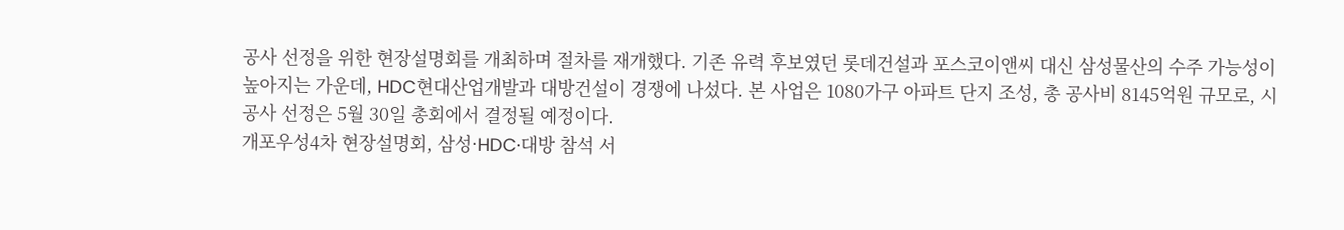공사 선정을 위한 현장설명회를 개최하며 절차를 재개했다. 기존 유력 후보였던 롯데건설과 포스코이앤씨 대신 삼성물산의 수주 가능성이 높아지는 가운데, HDC현대산업개발과 대방건설이 경쟁에 나섰다. 본 사업은 1080가구 아파트 단지 조성, 총 공사비 8145억원 규모로, 시공사 선정은 5월 30일 총회에서 결정될 예정이다.
개포우성4차 현장설명회, 삼성·HDC·대방 참석 서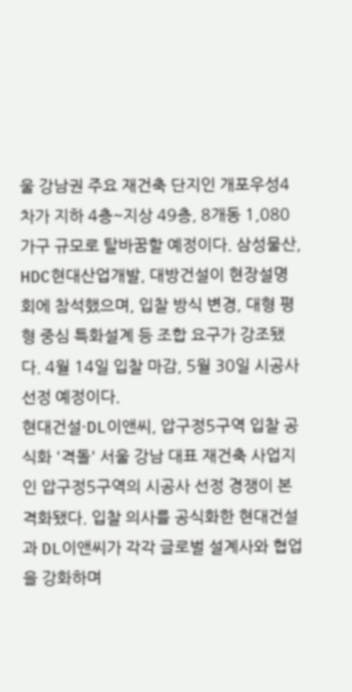울 강남권 주요 재건축 단지인 개포우성4차가 지하 4층~지상 49층, 8개동 1,080가구 규모로 탈바꿈할 예정이다. 삼성물산, HDC현대산업개발, 대방건설이 현장설명회에 참석했으며, 입찰 방식 변경, 대형 평형 중심 특화설계 등 조합 요구가 강조됐다. 4월 14일 입찰 마감, 5월 30일 시공사 선정 예정이다.
현대건설·DL이앤씨, 압구정5구역 입찰 공식화 '격돌' 서울 강남 대표 재건축 사업지인 압구정5구역의 시공사 선정 경쟁이 본격화됐다. 입찰 의사를 공식화한 현대건설과 DL이앤씨가 각각 글로벌 설계사와 협업을 강화하며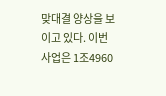맞대결 양상을 보이고 있다. 이번 사업은 1조4960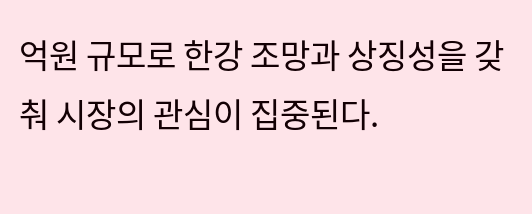억원 규모로 한강 조망과 상징성을 갖춰 시장의 관심이 집중된다.